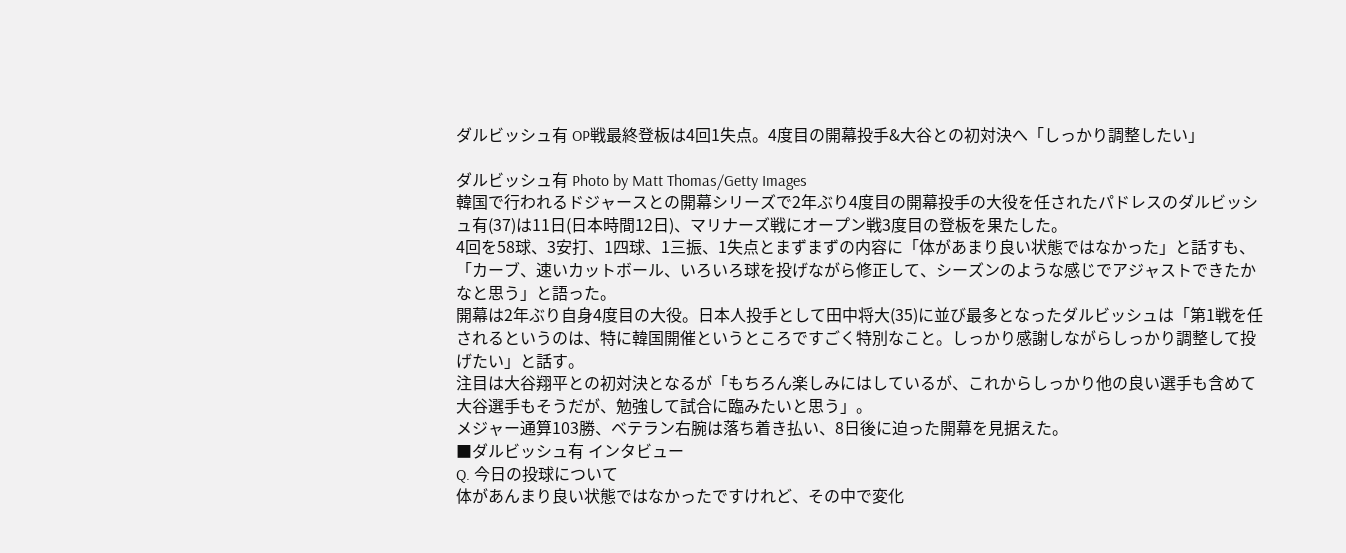ダルビッシュ有 OP戦最終登板は4回1失点。4度目の開幕投手&大谷との初対決へ「しっかり調整したい」

ダルビッシュ有 Photo by Matt Thomas/Getty Images
韓国で行われるドジャースとの開幕シリーズで2年ぶり4度目の開幕投手の大役を任されたパドレスのダルビッシュ有(37)は11日(日本時間12日)、マリナーズ戦にオープン戦3度目の登板を果たした。
4回を58球、3安打、1四球、1三振、1失点とまずまずの内容に「体があまり良い状態ではなかった」と話すも、「カーブ、速いカットボール、いろいろ球を投げながら修正して、シーズンのような感じでアジャストできたかなと思う」と語った。
開幕は2年ぶり自身4度目の大役。日本人投手として田中将大(35)に並び最多となったダルビッシュは「第1戦を任されるというのは、特に韓国開催というところですごく特別なこと。しっかり感謝しながらしっかり調整して投げたい」と話す。
注目は大谷翔平との初対決となるが「もちろん楽しみにはしているが、これからしっかり他の良い選手も含めて大谷選手もそうだが、勉強して試合に臨みたいと思う」。
メジャー通算103勝、ベテラン右腕は落ち着き払い、8日後に迫った開幕を見据えた。
■ダルビッシュ有 インタビュー
Q. 今日の投球について
体があんまり良い状態ではなかったですけれど、その中で変化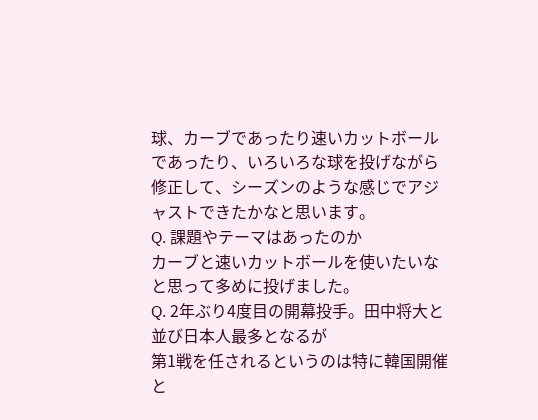球、カーブであったり速いカットボールであったり、いろいろな球を投げながら修正して、シーズンのような感じでアジャストできたかなと思います。
Q. 課題やテーマはあったのか
カーブと速いカットボールを使いたいなと思って多めに投げました。
Q. 2年ぶり4度目の開幕投手。田中将大と並び日本人最多となるが
第1戦を任されるというのは特に韓国開催と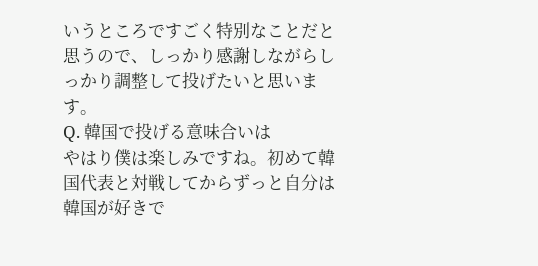いうところですごく特別なことだと思うので、しっかり感謝しながらしっかり調整して投げたいと思います。
Q. 韓国で投げる意味合いは
やはり僕は楽しみですね。初めて韓国代表と対戦してからずっと自分は韓国が好きで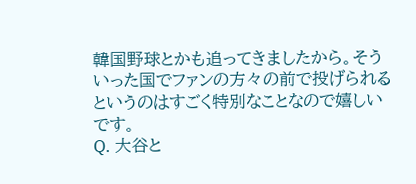韓国野球とかも追ってきましたから。そういった国でファンの方々の前で投げられるというのはすごく特別なことなので嬉しいです。
Q. 大谷と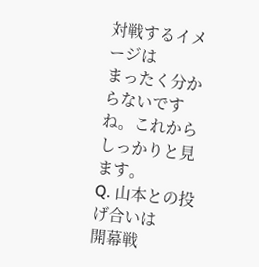対戦するイメージは
まったく分からないですね。これからしっかりと見ます。
Q. 山本との投げ合いは
開幕戦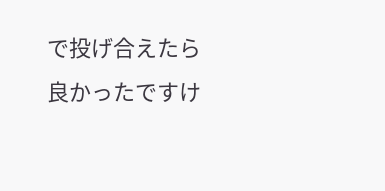で投げ合えたら良かったですけ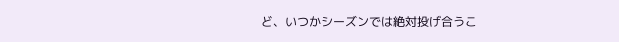ど、いつかシーズンでは絶対投げ合うこ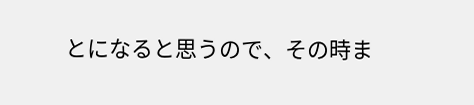とになると思うので、その時ま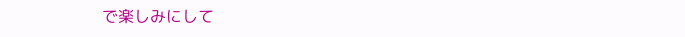で楽しみにして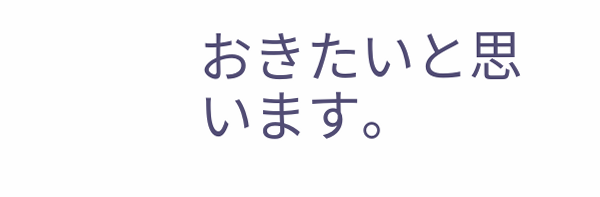おきたいと思います。